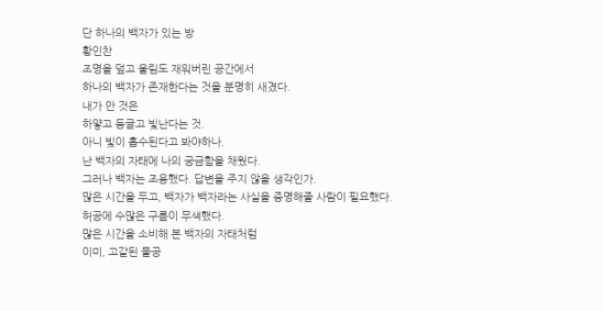단 하나의 백자가 있는 방
황인찬
조명을 덮고 울림도 재워버린 공간에서
하나의 백자가 존재한다는 것을 분명히 새겼다.
내가 안 것은
하얗고 둥글고 빛난다는 것.
아니 빛이 흡수된다고 봐야하나.
난 백자의 자태에 나의 궁금함을 채웠다.
그러나 백자는 조용했다. 답변을 주지 않을 생각인가.
많은 시간을 두고, 백자가 백자라는 사실을 증명해줄 사람이 필요했다.
허공에 수많은 구름이 무색했다.
많은 시간을 소비해 본 백자의 자태처럼
이미, 고갈된 물공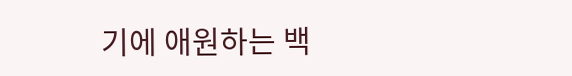기에 애원하는 백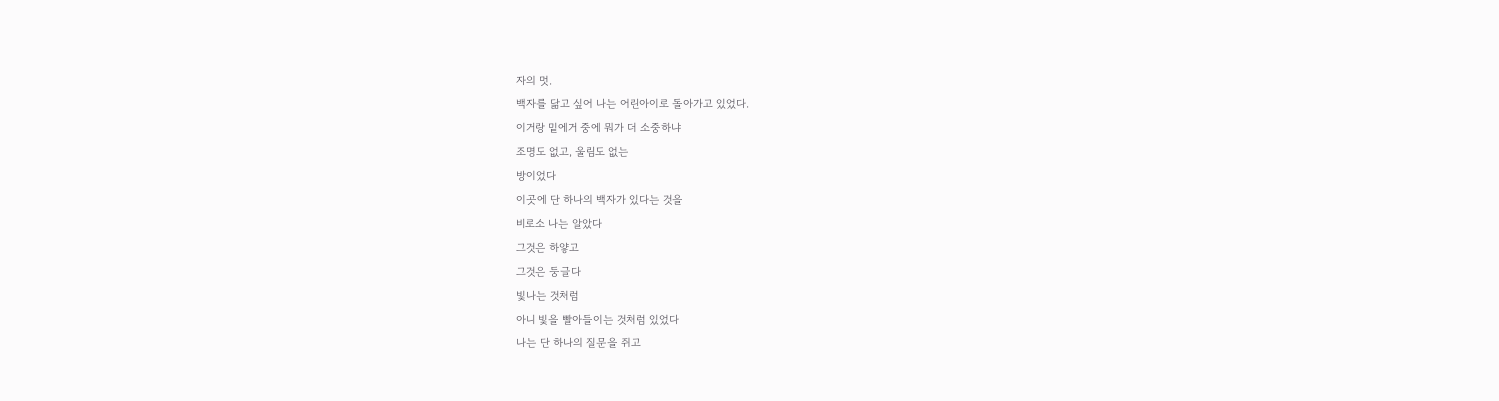자의 멋.
백자를 닮고 싶어 나는 어린아이로 돌아가고 있었다.
이거랑 밑에거 중에 뭐가 더 소중하냐
조명도 없고, 울림도 없는
방이었다
이곳에 단 하나의 백자가 있다는 것을
비로소 나는 알았다
그것은 하얗고
그것은 둥글다
빛나는 것처럼
아니 빛을 빨아들이는 것처럼 있었다
나는 단 하나의 질문을 쥐고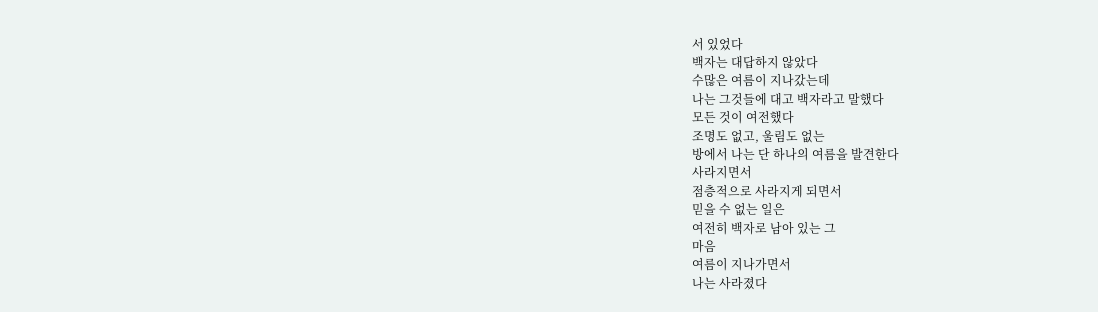서 있었다
백자는 대답하지 않았다
수많은 여름이 지나갔는데
나는 그것들에 대고 백자라고 말했다
모든 것이 여전했다
조명도 없고, 울림도 없는
방에서 나는 단 하나의 여름을 발견한다
사라지면서
점층적으로 사라지게 되면서
믿을 수 없는 일은
여전히 백자로 남아 있는 그
마음
여름이 지나가면서
나는 사라졌다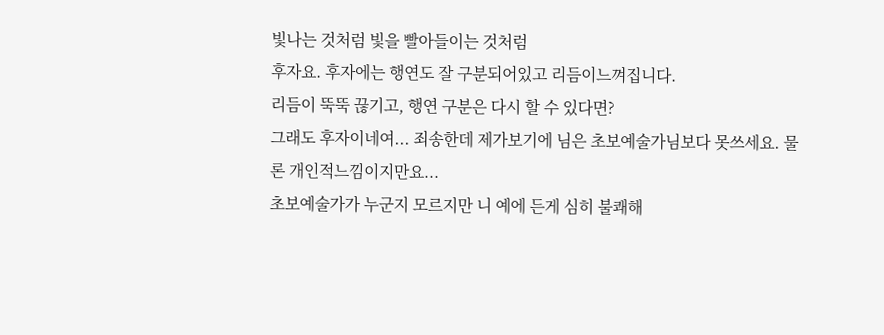빛나는 것처럼 빛을 빨아들이는 것처럼
후자요. 후자에는 행연도 잘 구분되어있고 리듬이느껴집니다.
리듬이 뚝뚝 끊기고, 행연 구분은 다시 할 수 있다면?
그래도 후자이네여... 죄송한데 제가보기에 님은 초보예술가님보다 못쓰세요. 물론 개인적느낌이지만요...
초보예술가가 누군지 모르지만 니 예에 든게 심히 불쾌해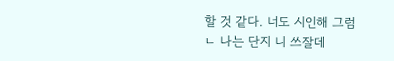할 것 같다. 너도 시인해 그럼
ㄴ 나는 단지 니 쓰잘데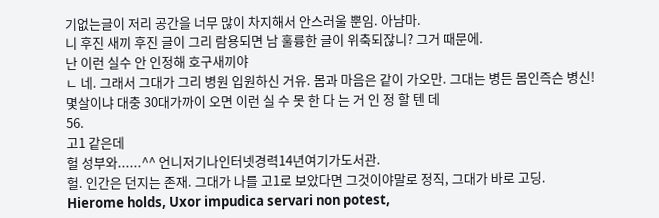기없는글이 저리 공간을 너무 많이 차지해서 안스러울 뿐임. 아냠마.
니 후진 새끼 후진 글이 그리 람용되면 남 훌륭한 글이 위축되잖니? 그거 때문에.
난 이런 실수 안 인정해 호구새끼야
ㄴ 네. 그래서 그대가 그리 병원 입원하신 거유. 몸과 마음은 같이 가오만. 그대는 병든 몸인즉슨 병신!
몇살이냐 대충 30대가까이 오면 이런 실 수 못 한 다 는 거 인 정 할 텐 데
56.
고1 같은데
헐 성부와......^^ 언니저기나인터넷경력14년여기가도서관.
헐. 인간은 던지는 존재. 그대가 나를 고1로 보았다면 그것이야말로 정직, 그대가 바로 고딩.
Hierome holds, Uxor impudica servari non potest,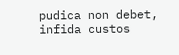pudica non debet, infida custos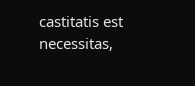castitatis est necessitas,